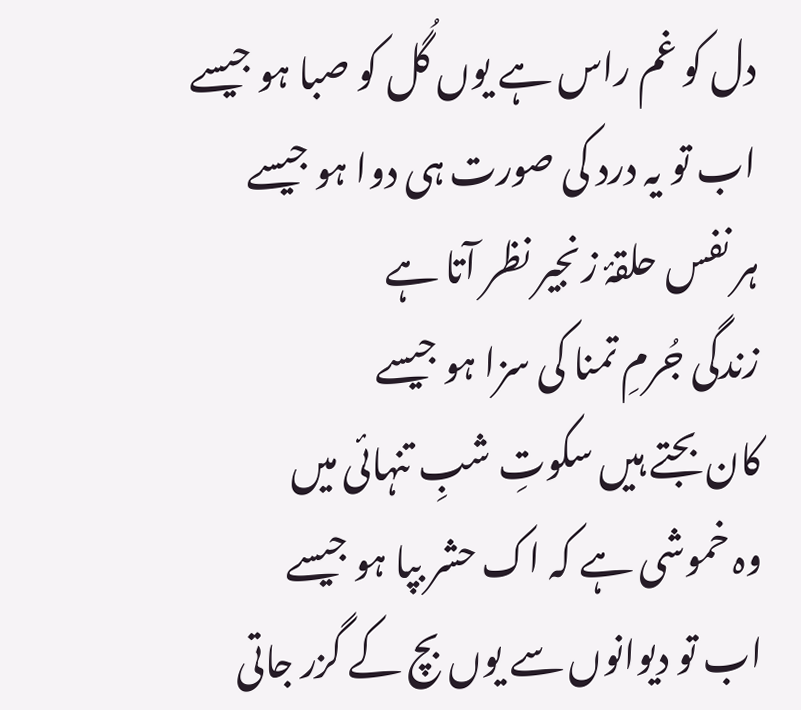دل کو غم راس ہے یوں گُل کو صبا ہو جیسے
اب تو یہ درد کی صورت ہی دوا ہو جیسے
ہر نفس حلقۂ زنجیر نظر آتا ہے
زندگی جُرمِ تمنا کی سزا ہو جیسے
کان بجتے ہیں سکوتِ شبِ تنہائی میں
وہ خموشی ہے کہ اک حشر بپا ہو جیسے
اب تو دیوانوں سے یوں بچ کے گزر جاتی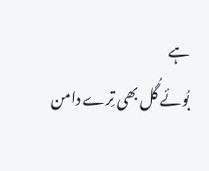ہے
بُوئے گُل بھی تِرے دامن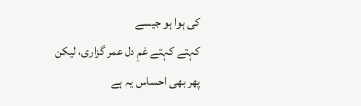کی ہوا ہو جیسے
کہتے کہتے غمِ دل عمر گزاری، لیکن
پھر بھی احساس یہ ہے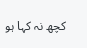کچھ نہ کہا ہو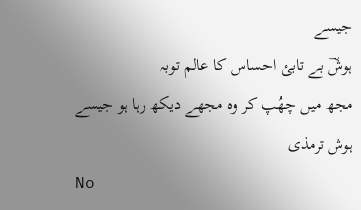جیسے
ہوشؔ بے تابئ احساس کا عالم توبہ
مجھ میں چھُپ کر وہ مجھے دیکھ رہا ہو جیسے
ہوش ترمذی
No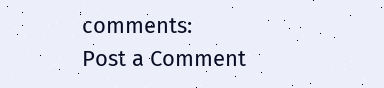comments:
Post a Comment